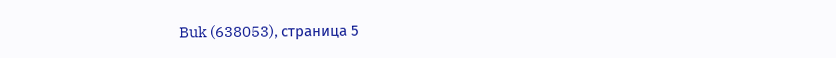Buk (638053), страница 5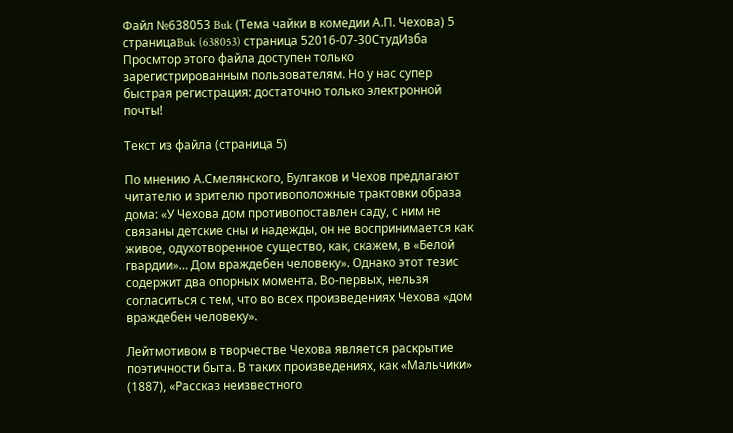Файл №638053 Buk (Тема чайки в комедии А.П. Чехова) 5 страницаBuk (638053) страница 52016-07-30СтудИзба
Просмтор этого файла доступен только зарегистрированным пользователям. Но у нас супер быстрая регистрация: достаточно только электронной почты!

Текст из файла (страница 5)

По мнению А.Смелянского, Булгаков и Чехов предлагают читателю и зрителю противоположные трактовки образа дома: «У Чехова дом противопоставлен саду, с ним не связаны детские сны и надежды, он не воспринимается как живое, одухотворенное существо, как, скажем, в «Белой гвардии»… Дом враждебен человеку». Однако этот тезис содержит два опорных момента. Во-первых, нельзя согласиться с тем, что во всех произведениях Чехова «дом враждебен человеку».

Лейтмотивом в творчестве Чехова является раскрытие поэтичности быта. В таких произведениях, как «Мальчики» (1887), «Рассказ неизвестного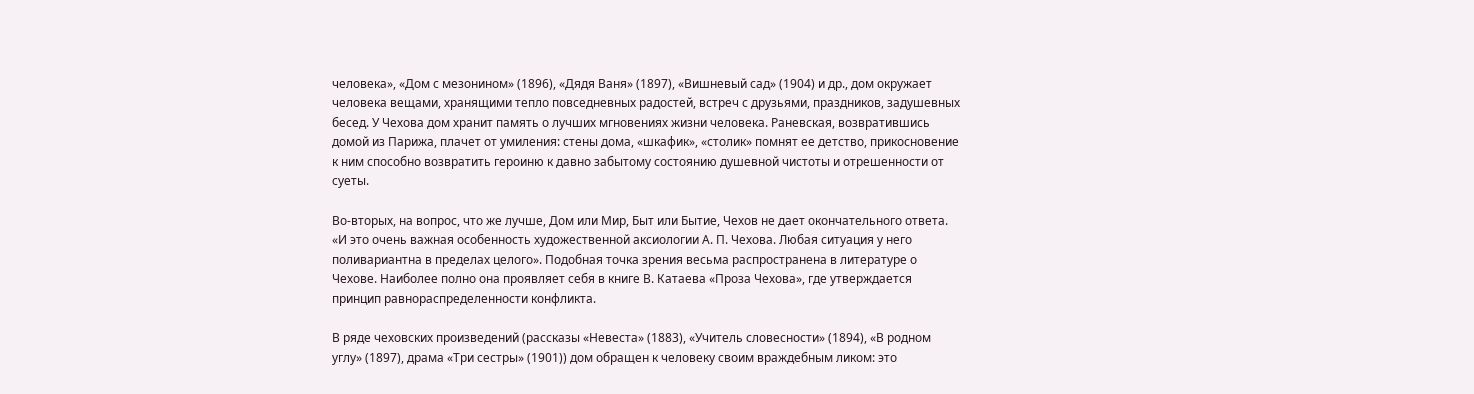человека», «Дом с мезонином» (1896), «Дядя Ваня» (1897), «Вишневый сад» (1904) и др., дом окружает человека вещами, хранящими тепло повседневных радостей, встреч с друзьями, праздников, задушевных бесед. У Чехова дом хранит память о лучших мгновениях жизни человека. Раневская, возвратившись домой из Парижа, плачет от умиления: стены дома, «шкафик», «столик» помнят ее детство, прикосновение к ним способно возвратить героиню к давно забытому состоянию душевной чистоты и отрешенности от суеты.

Во-вторых, на вопрос, что же лучше, Дом или Мир, Быт или Бытие, Чехов не дает окончательного ответа. «И это очень важная особенность художественной аксиологии А. П. Чехова. Любая ситуация у него поливариантна в пределах целого». Подобная точка зрения весьма распространена в литературе о Чехове. Наиболее полно она проявляет себя в книге В. Катаева «Проза Чехова», где утверждается принцип равнораспределенности конфликта.

В ряде чеховских произведений (рассказы «Невеста» (1883), «Учитель словесности» (1894), «В родном углу» (1897), драма «Три сестры» (1901)) дом обращен к человеку своим враждебным ликом: это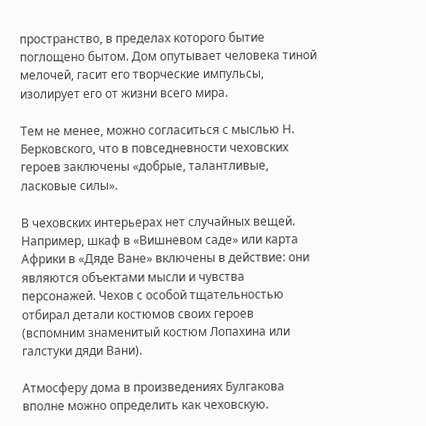пространство, в пределах которого бытие поглощено бытом. Дом опутывает человека тиной мелочей, гасит его творческие импульсы, изолирует его от жизни всего мира.

Тем не менее, можно согласиться с мыслью Н. Берковского, что в повседневности чеховских героев заключены «добрые, талантливые, ласковые силы».

В чеховских интерьерах нет случайных вещей. Например, шкаф в «Вишневом саде» или карта Африки в «Дяде Ване» включены в действие: они являются объектами мысли и чувства персонажей. Чехов с особой тщательностью отбирал детали костюмов своих героев (вспомним знаменитый костюм Лопахина или галстуки дяди Вани).

Атмосферу дома в произведениях Булгакова вполне можно определить как чеховскую.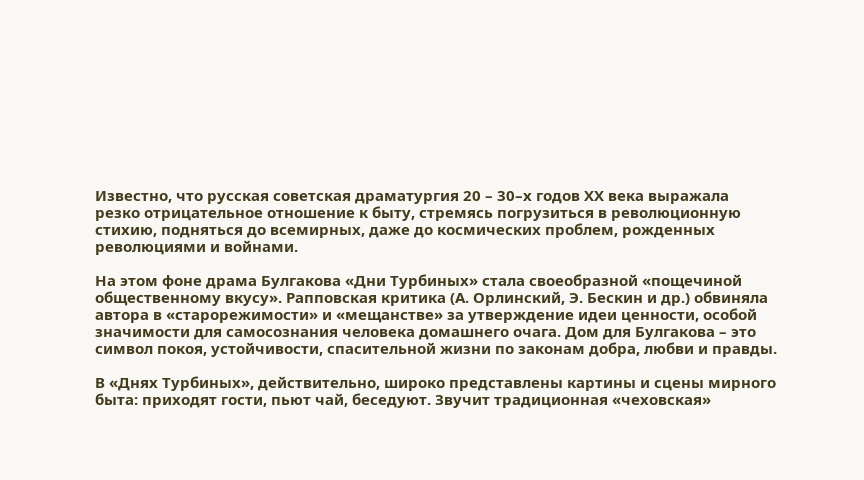Известно, что русская советская драматургия 20 – 30–х годов ХХ века выражала резко отрицательное отношение к быту, стремясь погрузиться в революционную стихию, подняться до всемирных, даже до космических проблем, рожденных революциями и войнами.

На этом фоне драма Булгакова «Дни Турбиных» стала своеобразной «пощечиной общественному вкусу». Рапповская критика (А. Орлинский, Э. Бескин и др.) обвиняла автора в «старорежимости» и «мещанстве» за утверждение идеи ценности, особой значимости для самосознания человека домашнего очага. Дом для Булгакова – это символ покоя, устойчивости, спасительной жизни по законам добра, любви и правды.

В «Днях Турбиных», действительно, широко представлены картины и сцены мирного быта: приходят гости, пьют чай, беседуют. Звучит традиционная «чеховская»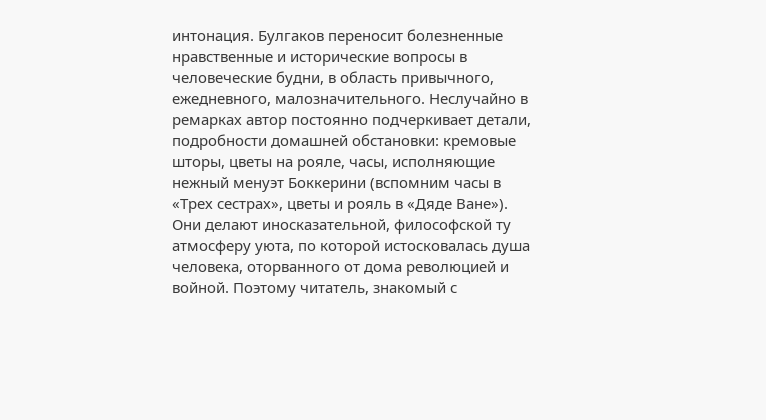интонация. Булгаков переносит болезненные нравственные и исторические вопросы в человеческие будни, в область привычного, ежедневного, малозначительного. Неслучайно в ремарках автор постоянно подчеркивает детали, подробности домашней обстановки: кремовые шторы, цветы на рояле, часы, исполняющие нежный менуэт Боккерини (вспомним часы в «Трех сестрах», цветы и рояль в «Дяде Ване»). Они делают иносказательной, философской ту атмосферу уюта, по которой истосковалась душа человека, оторванного от дома революцией и войной. Поэтому читатель, знакомый с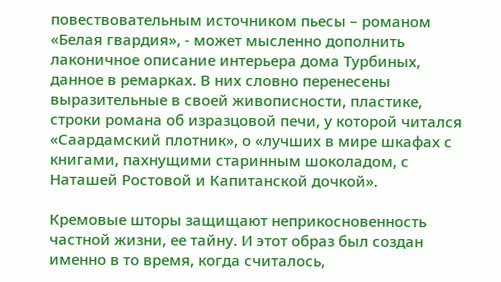повествовательным источником пьесы – романом «Белая гвардия», - может мысленно дополнить лаконичное описание интерьера дома Турбиных, данное в ремарках. В них словно перенесены выразительные в своей живописности, пластике, строки романа об изразцовой печи, у которой читался «Саардамский плотник», о «лучших в мире шкафах с книгами, пахнущими старинным шоколадом, с Наташей Ростовой и Капитанской дочкой».

Кремовые шторы защищают неприкосновенность частной жизни, ее тайну. И этот образ был создан именно в то время, когда считалось,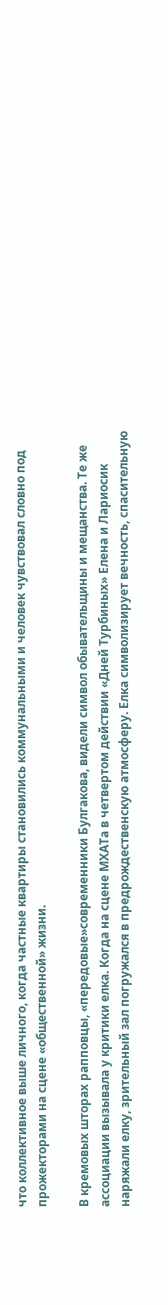что коллективное выше личного, когда частные квартиры становились коммунальными и человек чувствовал словно под прожекторами на сцене «общественной» жизни.

В кремовых шторах рапповцы, «передовые»современники Булгакова, видели символ обывательщины и мещанства. Те же ассоциации вызывала у критики елка. Когда на сцене МХАТа в четвертом действии «Дней Турбиных» Елена и Лариосик наряжали елку, зрительный зал погружался в предрождественскую атмосферу. Елка символизирует вечность, спасительную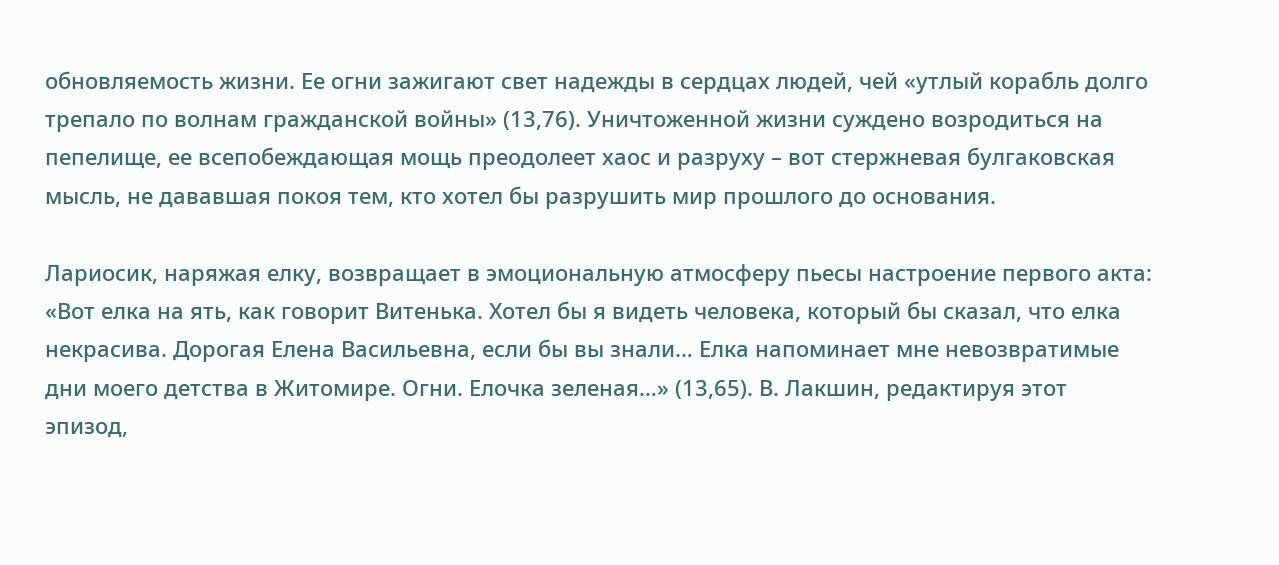обновляемость жизни. Ее огни зажигают свет надежды в сердцах людей, чей «утлый корабль долго трепало по волнам гражданской войны» (13,76). Уничтоженной жизни суждено возродиться на пепелище, ее всепобеждающая мощь преодолеет хаос и разруху – вот стержневая булгаковская мысль, не дававшая покоя тем, кто хотел бы разрушить мир прошлого до основания.

Лариосик, наряжая елку, возвращает в эмоциональную атмосферу пьесы настроение первого акта: «Вот елка на ять, как говорит Витенька. Хотел бы я видеть человека, который бы сказал, что елка некрасива. Дорогая Елена Васильевна, если бы вы знали… Елка напоминает мне невозвратимые дни моего детства в Житомире. Огни. Елочка зеленая…» (13,65). В. Лакшин, редактируя этот эпизод,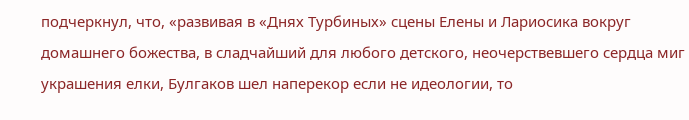подчеркнул, что, «развивая в «Днях Турбиных» сцены Елены и Лариосика вокруг домашнего божества, в сладчайший для любого детского, неочерствевшего сердца миг украшения елки, Булгаков шел наперекор если не идеологии, то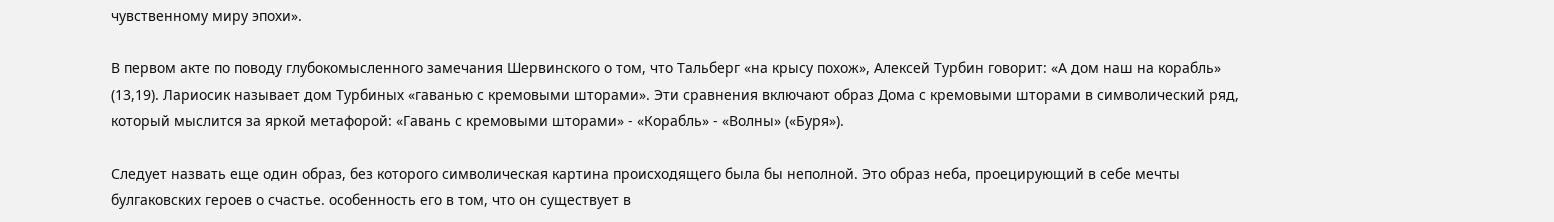чувственному миру эпохи».

В первом акте по поводу глубокомысленного замечания Шервинского о том, что Тальберг «на крысу похож», Алексей Турбин говорит: «А дом наш на корабль» (13,19). Лариосик называет дом Турбиных «гаванью с кремовыми шторами». Эти сравнения включают образ Дома с кремовыми шторами в символический ряд, который мыслится за яркой метафорой: «Гавань с кремовыми шторами» - «Корабль» - «Волны» («Буря»).

Следует назвать еще один образ, без которого символическая картина происходящего была бы неполной. Это образ неба, проецирующий в себе мечты булгаковских героев о счастье. особенность его в том, что он существует в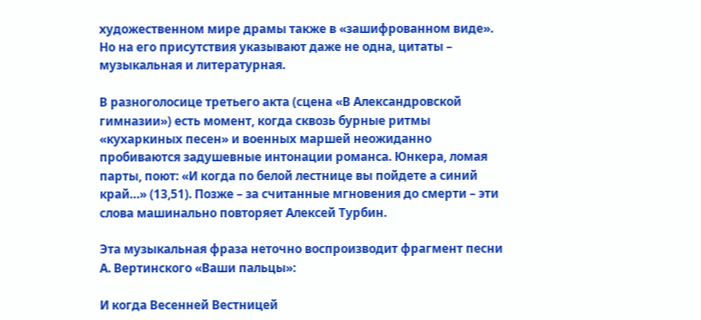художественном мире драмы также в «зашифрованном виде». Но на его присутствия указывают даже не одна, цитаты – музыкальная и литературная.

В разноголосице третьего акта (сцена «В Александровской гимназии») есть момент, когда сквозь бурные ритмы «кухаркиных песен» и военных маршей неожиданно пробиваются задушевные интонации романса. Юнкера, ломая парты, поют: «И когда по белой лестнице вы пойдете а синий край…» (13,51). Позже – за считанные мгновения до смерти – эти слова машинально повторяет Алексей Турбин.

Эта музыкальная фраза неточно воспроизводит фрагмент песни А. Вертинского «Ваши пальцы»:

И когда Весенней Вестницей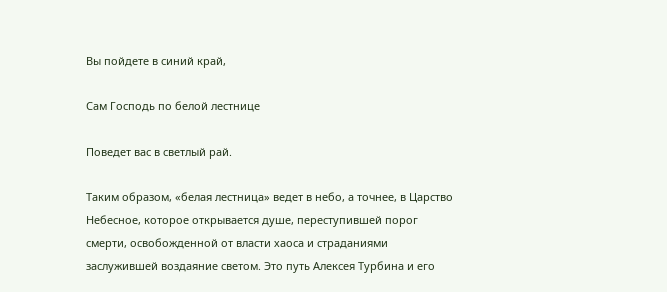Вы пойдете в синий край,

Сам Господь по белой лестнице

Поведет вас в светлый рай.

Таким образом, «белая лестница» ведет в небо, а точнее, в Царство Небесное, которое открывается душе, переступившей порог смерти, освобожденной от власти хаоса и страданиями заслужившей воздаяние светом. Это путь Алексея Турбина и его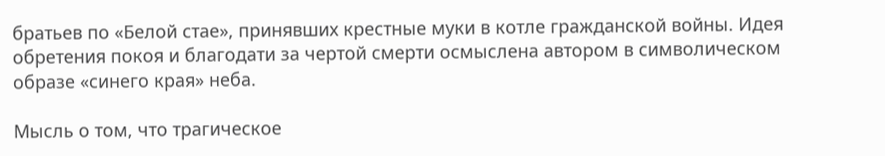братьев по «Белой стае», принявших крестные муки в котле гражданской войны. Идея обретения покоя и благодати за чертой смерти осмыслена автором в символическом образе «синего края» неба.

Мысль о том, что трагическое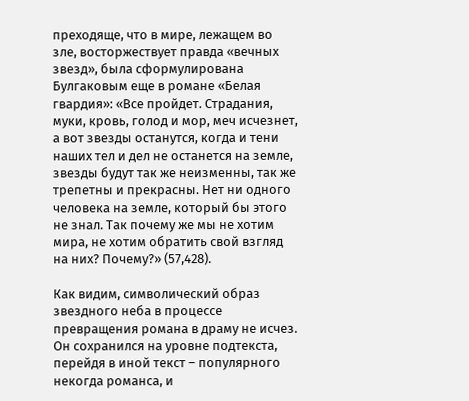преходяще, что в мире, лежащем во зле, восторжествует правда «вечных звезд», была сформулирована Булгаковым еще в романе «Белая гвардия»: «Все пройдет. Страдания, муки, кровь, голод и мор, меч исчезнет, а вот звезды останутся, когда и тени наших тел и дел не останется на земле, звезды будут так же неизменны, так же трепетны и прекрасны. Нет ни одного человека на земле, который бы этого не знал. Так почему же мы не хотим мира, не хотим обратить свой взгляд на них? Почему?» (57,428).

Как видим, символический образ звездного неба в процессе превращения романа в драму не исчез. Он сохранился на уровне подтекста, перейдя в иной текст – популярного некогда романса, и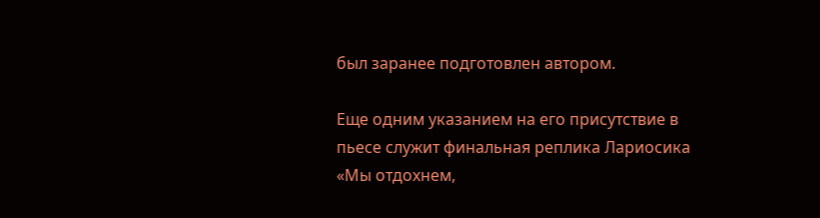был заранее подготовлен автором.

Еще одним указанием на его присутствие в пьесе служит финальная реплика Лариосика «Мы отдохнем,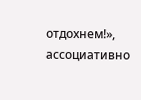отдохнем!», ассоциативно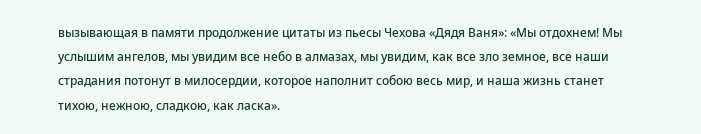вызывающая в памяти продолжение цитаты из пьесы Чехова «Дядя Ваня»: «Мы отдохнем! Мы услышим ангелов, мы увидим все небо в алмазах, мы увидим, как все зло земное, все наши страдания потонут в милосердии, которое наполнит собою весь мир, и наша жизнь станет тихою, нежною, сладкою, как ласка».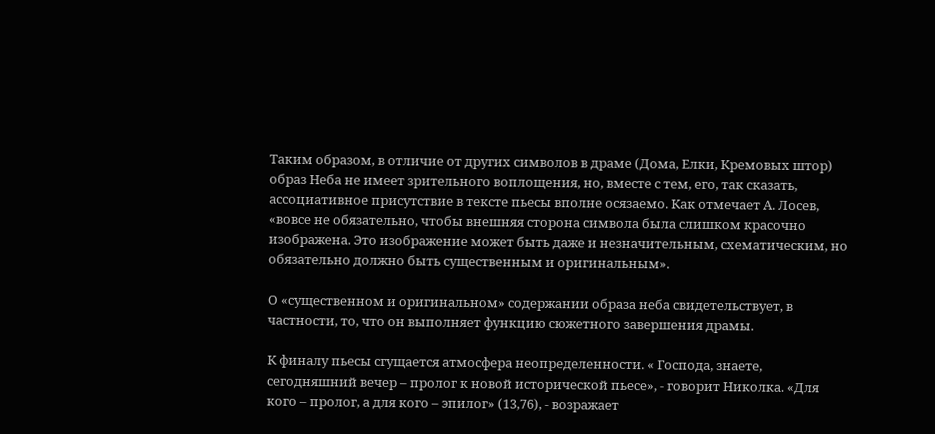Таким образом, в отличие от других символов в драме (Дома, Елки, Кремовых штор) образ Неба не имеет зрительного воплощения, но, вместе с тем, его, так сказать, ассоциативное присутствие в тексте пьесы вполне осязаемо. Как отмечает А. Лосев, «вовсе не обязательно, чтобы внешняя сторона символа была слишком красочно изображена. Это изображение может быть даже и незначительным, схематическим, но обязательно должно быть существенным и оригинальным».

О «существенном и оригинальном» содержании образа неба свидетельствует, в частности, то, что он выполняет функцию сюжетного завершения драмы.

К финалу пьесы сгущается атмосфера неопределенности. « Господа, знаете, сегодняшний вечер – пролог к новой исторической пьесе», - говорит Николка. «Для кого – пролог, а для кого – эпилог» (13,76), - возражает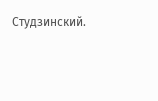Студзинский.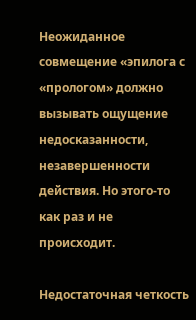Неожиданное совмещение «эпилога с «прологом» должно вызывать ощущение недосказанности, незавершенности действия. Но этого-то как раз и не происходит.

Недостаточная четкость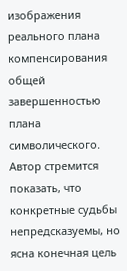изображения реального плана компенсирования общей завершенностью плана символического. Автор стремится показать, что конкретные судьбы непредсказуемы, но ясна конечная цель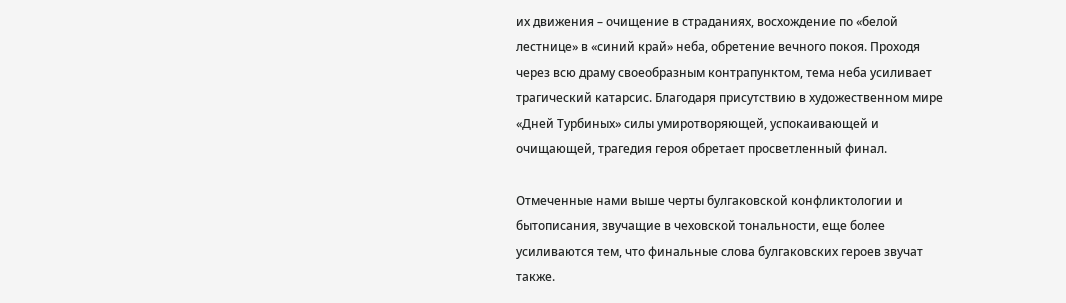их движения – очищение в страданиях, восхождение по «белой лестнице» в «синий край» неба, обретение вечного покоя. Проходя через всю драму своеобразным контрапунктом, тема неба усиливает трагический катарсис. Благодаря присутствию в художественном мире «Дней Турбиных» силы умиротворяющей, успокаивающей и очищающей, трагедия героя обретает просветленный финал.

Отмеченные нами выше черты булгаковской конфликтологии и бытописания, звучащие в чеховской тональности, еще более усиливаются тем, что финальные слова булгаковских героев звучат также.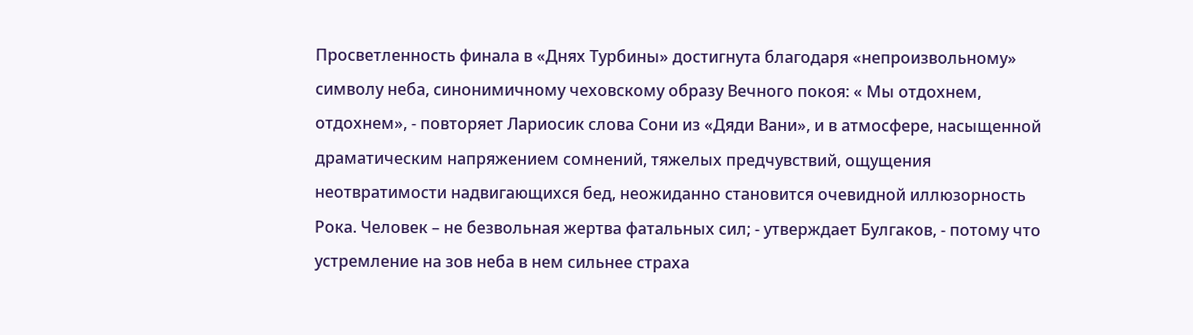Просветленность финала в «Днях Турбины» достигнута благодаря «непроизвольному» символу неба, синонимичному чеховскому образу Вечного покоя: « Мы отдохнем, отдохнем», - повторяет Лариосик слова Сони из «Дяди Вани», и в атмосфере, насыщенной драматическим напряжением сомнений, тяжелых предчувствий, ощущения неотвратимости надвигающихся бед, неожиданно становится очевидной иллюзорность Рока. Человек – не безвольная жертва фатальных сил; - утверждает Булгаков, - потому что устремление на зов неба в нем сильнее страха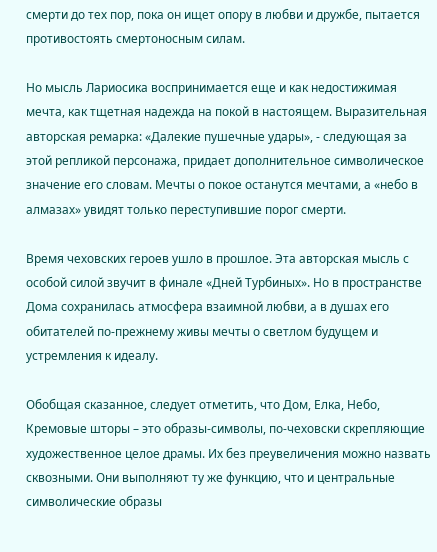смерти до тех пор, пока он ищет опору в любви и дружбе, пытается противостоять смертоносным силам.

Но мысль Лариосика воспринимается еще и как недостижимая мечта, как тщетная надежда на покой в настоящем. Выразительная авторская ремарка: «Далекие пушечные удары», - следующая за этой репликой персонажа, придает дополнительное символическое значение его словам. Мечты о покое останутся мечтами, а «небо в алмазах» увидят только переступившие порог смерти.

Время чеховских героев ушло в прошлое. Эта авторская мысль с особой силой звучит в финале «Дней Турбиных». Но в пространстве Дома сохранилась атмосфера взаимной любви, а в душах его обитателей по-прежнему живы мечты о светлом будущем и устремления к идеалу.

Обобщая сказанное, следует отметить, что Дом, Елка, Небо, Кремовые шторы – это образы-символы, по-чеховски скрепляющие художественное целое драмы. Их без преувеличения можно назвать сквозными. Они выполняют ту же функцию, что и центральные символические образы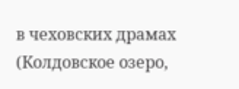в чеховских драмах (Колдовское озеро,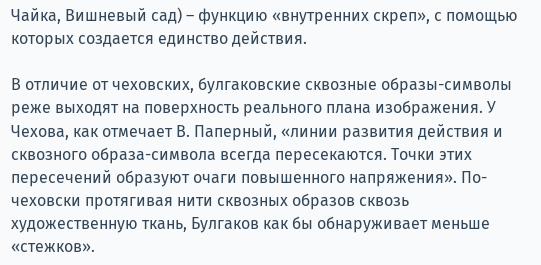Чайка, Вишневый сад) – функцию «внутренних скреп», с помощью которых создается единство действия.

В отличие от чеховских, булгаковские сквозные образы-символы реже выходят на поверхность реального плана изображения. У Чехова, как отмечает В. Паперный, «линии развития действия и сквозного образа-символа всегда пересекаются. Точки этих пересечений образуют очаги повышенного напряжения». По-чеховски протягивая нити сквозных образов сквозь художественную ткань, Булгаков как бы обнаруживает меньше «стежков».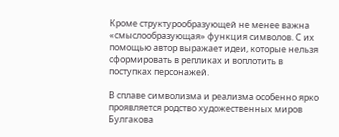Кроме структурообразующей не менее важна «смыслообразующая» функция символов. С их помощью автор выражает идеи, которые нельзя сформировать в репликах и воплотить в поступках персонажей.

В сплаве символизма и реализма особенно ярко проявляется родство художественных миров Булгакова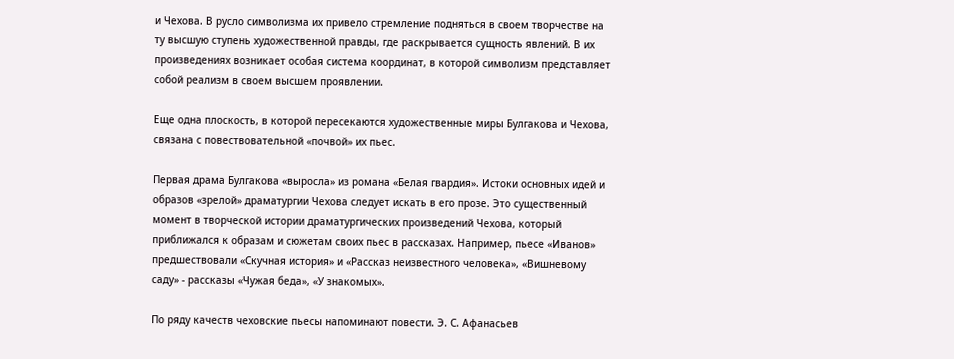и Чехова. В русло символизма их привело стремление подняться в своем творчестве на ту высшую ступень художественной правды, где раскрывается сущность явлений. В их произведениях возникает особая система координат, в которой символизм представляет собой реализм в своем высшем проявлении.

Еще одна плоскость, в которой пересекаются художественные миры Булгакова и Чехова, связана с повествовательной «почвой» их пьес.

Первая драма Булгакова «выросла» из романа «Белая гвардия». Истоки основных идей и образов «зрелой» драматургии Чехова следует искать в его прозе. Это существенный момент в творческой истории драматургических произведений Чехова, который приближался к образам и сюжетам своих пьес в рассказах. Например, пьесе «Иванов» предшествовали «Скучная история» и «Рассказ неизвестного человека», «Вишневому саду» - рассказы «Чужая беда», «У знакомых».

По ряду качеств чеховские пьесы напоминают повести. Э. С. Афанасьев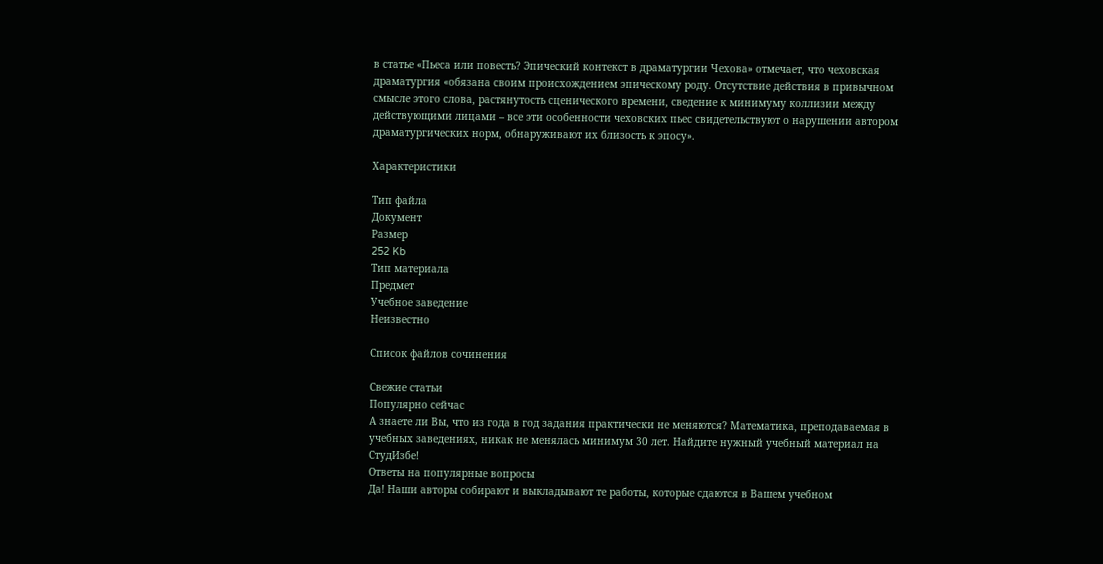в статье «Пьеса или повесть? Эпический контекст в драматургии Чехова» отмечает, что чеховская драматургия «обязана своим происхождением эпическому роду. Отсутствие действия в привычном смысле этого слова, растянутость сценического времени, сведение к минимуму коллизии между действующими лицами – все эти особенности чеховских пьес свидетельствуют о нарушении автором драматургических норм, обнаруживают их близость к эпосу».

Характеристики

Тип файла
Документ
Размер
252 Kb
Тип материала
Предмет
Учебное заведение
Неизвестно

Список файлов сочинения

Свежие статьи
Популярно сейчас
А знаете ли Вы, что из года в год задания практически не меняются? Математика, преподаваемая в учебных заведениях, никак не менялась минимум 30 лет. Найдите нужный учебный материал на СтудИзбе!
Ответы на популярные вопросы
Да! Наши авторы собирают и выкладывают те работы, которые сдаются в Вашем учебном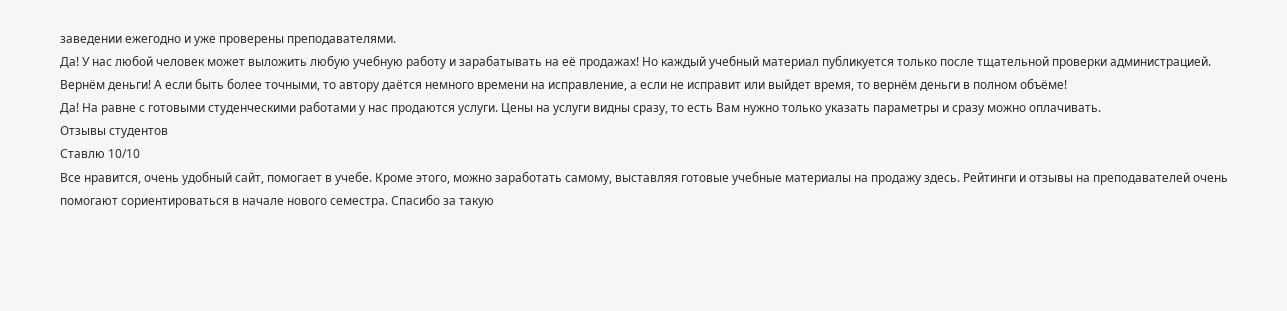заведении ежегодно и уже проверены преподавателями.
Да! У нас любой человек может выложить любую учебную работу и зарабатывать на её продажах! Но каждый учебный материал публикуется только после тщательной проверки администрацией.
Вернём деньги! А если быть более точными, то автору даётся немного времени на исправление, а если не исправит или выйдет время, то вернём деньги в полном объёме!
Да! На равне с готовыми студенческими работами у нас продаются услуги. Цены на услуги видны сразу, то есть Вам нужно только указать параметры и сразу можно оплачивать.
Отзывы студентов
Ставлю 10/10
Все нравится, очень удобный сайт, помогает в учебе. Кроме этого, можно заработать самому, выставляя готовые учебные материалы на продажу здесь. Рейтинги и отзывы на преподавателей очень помогают сориентироваться в начале нового семестра. Спасибо за такую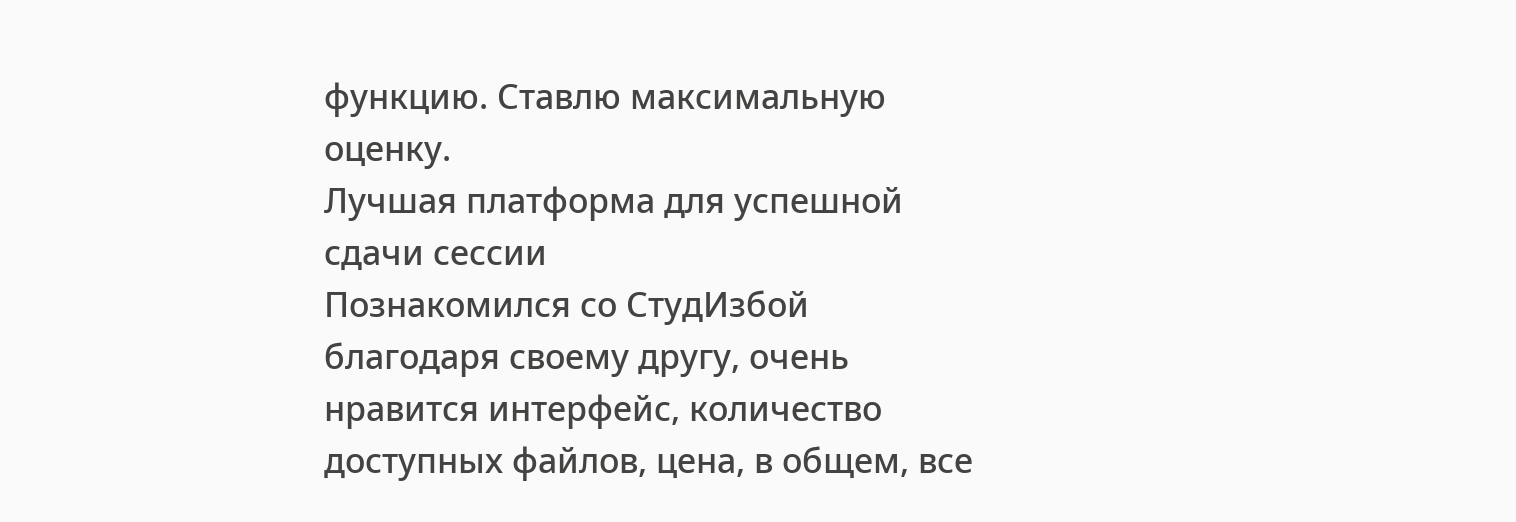функцию. Ставлю максимальную оценку.
Лучшая платформа для успешной сдачи сессии
Познакомился со СтудИзбой благодаря своему другу, очень нравится интерфейс, количество доступных файлов, цена, в общем, все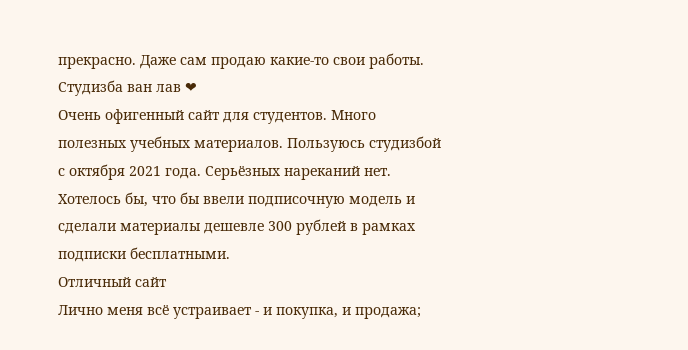прекрасно. Даже сам продаю какие-то свои работы.
Студизба ван лав ❤
Очень офигенный сайт для студентов. Много полезных учебных материалов. Пользуюсь студизбой с октября 2021 года. Серьёзных нареканий нет. Хотелось бы, что бы ввели подписочную модель и сделали материалы дешевле 300 рублей в рамках подписки бесплатными.
Отличный сайт
Лично меня всё устраивает - и покупка, и продажа;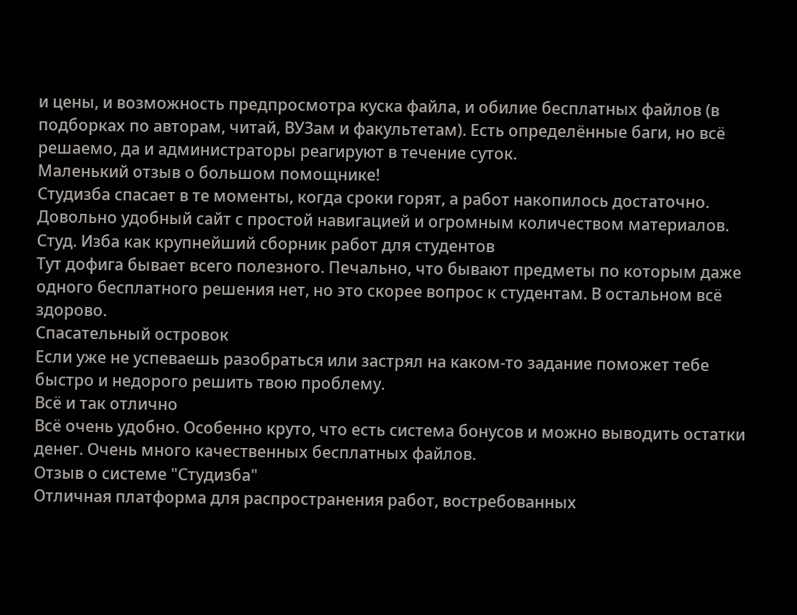и цены, и возможность предпросмотра куска файла, и обилие бесплатных файлов (в подборках по авторам, читай, ВУЗам и факультетам). Есть определённые баги, но всё решаемо, да и администраторы реагируют в течение суток.
Маленький отзыв о большом помощнике!
Студизба спасает в те моменты, когда сроки горят, а работ накопилось достаточно. Довольно удобный сайт с простой навигацией и огромным количеством материалов.
Студ. Изба как крупнейший сборник работ для студентов
Тут дофига бывает всего полезного. Печально, что бывают предметы по которым даже одного бесплатного решения нет, но это скорее вопрос к студентам. В остальном всё здорово.
Спасательный островок
Если уже не успеваешь разобраться или застрял на каком-то задание поможет тебе быстро и недорого решить твою проблему.
Всё и так отлично
Всё очень удобно. Особенно круто, что есть система бонусов и можно выводить остатки денег. Очень много качественных бесплатных файлов.
Отзыв о системе "Студизба"
Отличная платформа для распространения работ, востребованных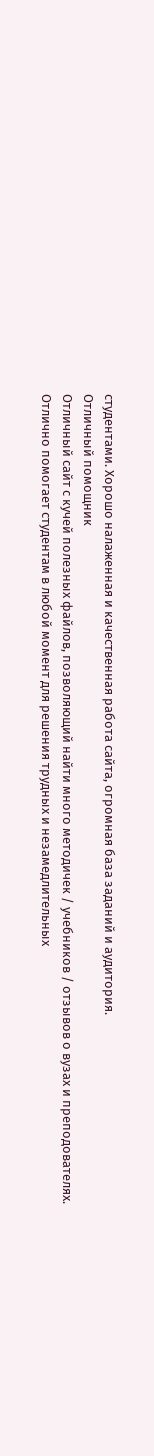студентами. Хорошо налаженная и качественная работа сайта, огромная база заданий и аудитория.
Отличный помощник
Отличный сайт с кучей полезных файлов, позволяющий найти много методичек / учебников / отзывов о вузах и преподователях.
Отлично помогает студентам в любой момент для решения трудных и незамедлительных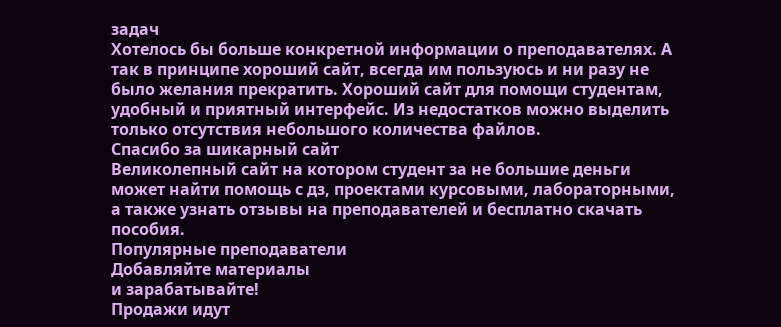задач
Хотелось бы больше конкретной информации о преподавателях. А так в принципе хороший сайт, всегда им пользуюсь и ни разу не было желания прекратить. Хороший сайт для помощи студентам, удобный и приятный интерфейс. Из недостатков можно выделить только отсутствия небольшого количества файлов.
Спасибо за шикарный сайт
Великолепный сайт на котором студент за не большие деньги может найти помощь с дз, проектами курсовыми, лабораторными, а также узнать отзывы на преподавателей и бесплатно скачать пособия.
Популярные преподаватели
Добавляйте материалы
и зарабатывайте!
Продажи идут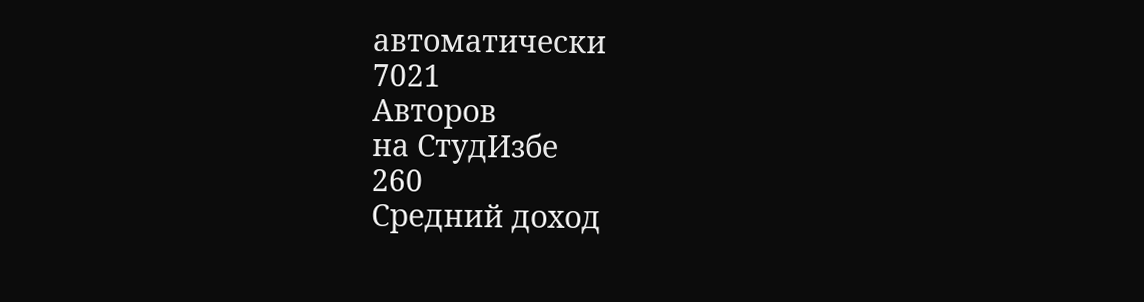автоматически
7021
Авторов
на СтудИзбе
260
Средний доход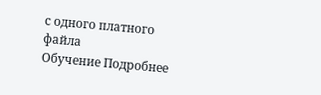с одного платного файла
Обучение Подробнее